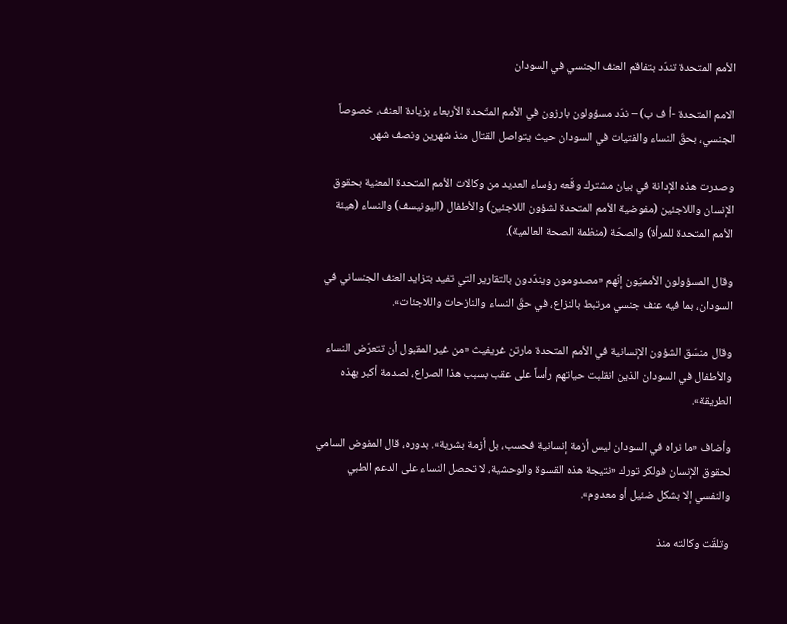الأمم المتحدة تندّد بتفاقم العنف الجنسي في السودان

الامم المتحدة -أ ف ب) – ندّد مسؤولون بارزون في الأمم المتّحدة الأربعاء بزيادة العنف، خصوصاً الجنسي، بحقّ النساء والفتيات في السودان حيث يتواصل القتال منذ شهرين ونصف شهر.

وصدرت هذه الإدانة في بيان مشترك وقّعه رؤساء العديد من وكالات الأمم المتحدة المعنية بحقوق الإنسان واللاجئين (مفوضية الأمم المتحدة لشؤون اللاجئين) والأطفال (اليونيسف) والنساء (هيئة الأمم المتحدة للمرأة) والصحّة (منظمة الصحة العالمية).

وقال المسؤولون الأمميّون إنّهم «مصدومون ويندّدون بالتقارير التي تفيد بتزايد العنف الجنساني في السودان، بما فيه عنف جنسي مرتبط بالنزاع، في حقّ النساء والنازحات واللاجئات».

وقال منسّق الشؤون الإنسانية في الأمم المتحدة مارتن غريفيث «من غير المقبول أن تتعرّض النساء والأطفال في السودان الذين انقلبت حياتهم رأساً على عقب بسبب هذا الصراع، لصدمة أكبر بهذه الطريقة».

وأضاف «ما نراه في السودان ليس أزمة إنسانية فحسب، بل أزمة بشرية». بدوره، قال المفوض السامي لحقوق الإنسان فولكر تورك «نتيجة هذه القسوة والوحشية، لا تحصل النساء على الدعم الطبي والنفسي إلا بشكل ضئيل أو معدوم».

وتلقّت وكالته منذ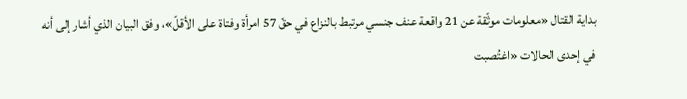بداية القتال «معلومات موثّقة عن 21 واقعة عنف جنسي مرتبط بالنزاع في حقّ 57 امرأة وفتاة على الأقلّ»، وفق البيان الذي أشار إلى أنه في إحدى الحالات «اغتُصبت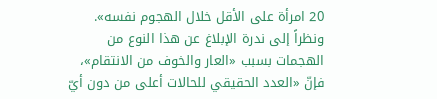20 امرأة على الأقل خلال الهجوم نفسه». ونظراً إلى ندرة الإبلاغ عن هذا النوع من الهجمات بسبب «العار والخوف من الانتقام»، فإنّ «العدد الحقيقي للحالات أعلى من دون أيّ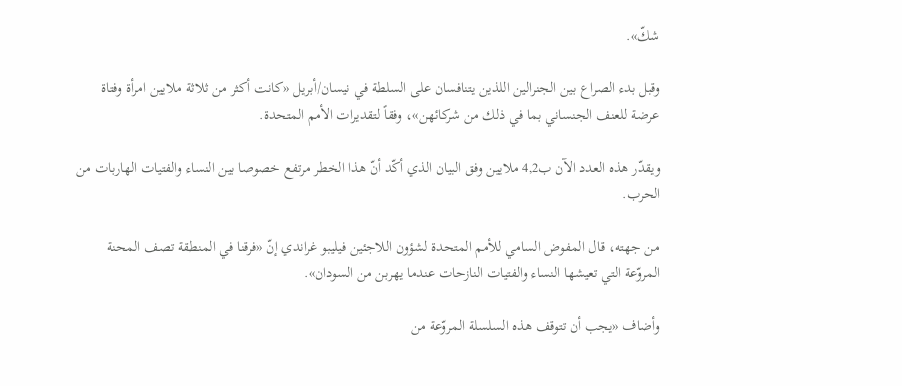شكّ».

وقبل بدء الصراع بين الجنرالين اللذين يتنافسان على السلطة في نيسان/أبريل «كانت أكثر من ثلاثة ملايين امرأة وفتاة عرضة للعنف الجنساني بما في ذلك من شركائهن»، وفقاً لتقديرات الأمم المتحدة.

ويقدّر هذه العدد الآن ب4,2 ملايين وفق البيان الذي أكّد أنّ هذا الخطر مرتفع خصوصا بين النساء والفتيات الهاربات من الحرب.

من جهته، قال المفوض السامي للأمم المتحدة لشؤون اللاجئين فيليبو غراندي إنّ «فرقنا في المنطقة تصف المحنة المروّعة التي تعيشها النساء والفتيات النازحات عندما يهربن من السودان».

وأضاف «يجب أن تتوقف هذه السلسلة المروّعة من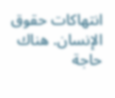انتهاكات حقوق الإنسان. هناك حاجة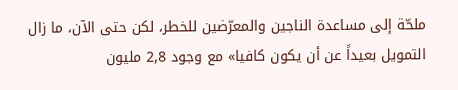ملحّة إلى مساعدة الناجين والمعرّضين للخطر، لكن حتى الآن، ما زال التمويل بعيداً عن أن يكون كافيا» مع وجود 2,8 مليون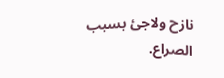نازح ولاجئ بسبب الصراع.